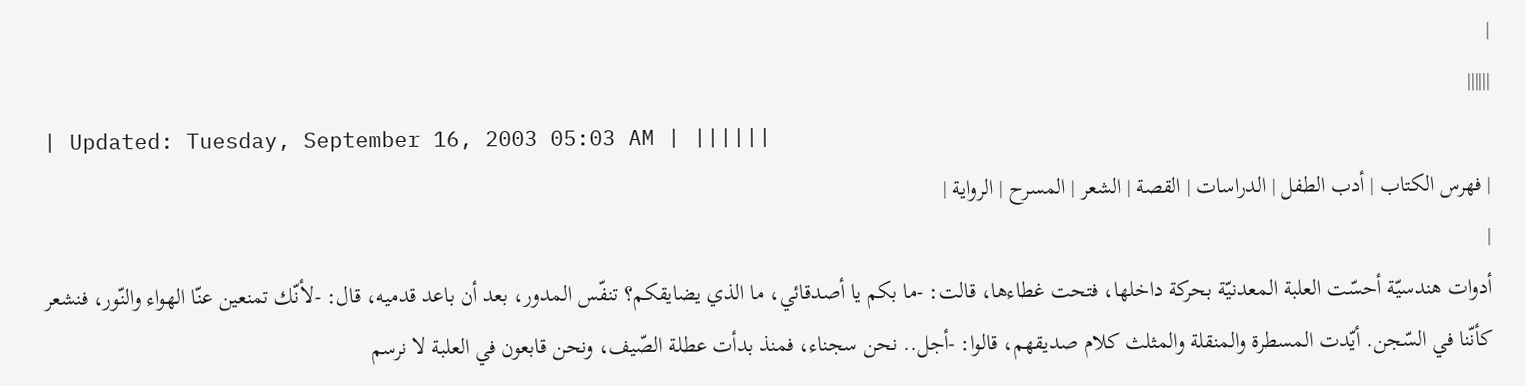|
||||||
| Updated: Tuesday, September 16, 2003 05:03 AM | ||||||
| فهرس الكتاب | أدب الطفل | الدراسات | القصة | الشعر | المسرح | الرواية |
|
أدوات هندسيّة أحسّت العلبة المعدنيّة بحركة داخلها، فتحت غطاءها، قالت: -ما بكم يا أصدقائي، ما الذي يضايقكم؟ تنفّس المدور، بعد أن باعد قدميه، قال: -لأنّك تمنعين عنّا الهواء والنّور، فنشعر كأنّنا في السّجن. أيّدت المسطرة والمنقلة والمثلث كلام صديقهم، قالوا: -أجل.. نحن سجناء، فمنذ بدأت عطلة الصّيف، ونحن قابعون في العلبة لا نرسم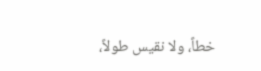خطاً، ولا نقيس طولاً،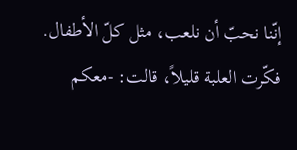إنّنا نحبّ أن نلعب، مثل كلّ الأطفال. فكّرت العلبة قليلاً، قالت: -معكم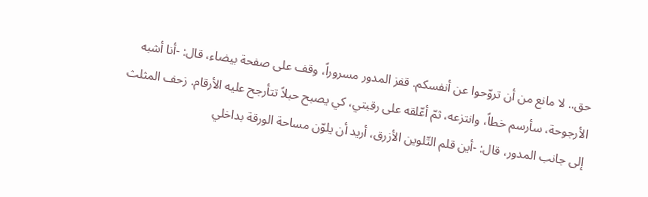حق.. لا مانع من أن تروّحوا عن أنفسكم. قفز المدور مسروراً، وقف على صفحة بيضاء، قال: -أنا أشبه الأرجوحة، سأرسم خطاً، وانتزعه، ثمّ أعّلقه على رقبتي، كي يصبح حبلاً تتأرجح عليه الأرقام. زحف المثلث إلى جانب المدور، قال: -أين قلم التّلوين الأزرق، أريد أن يلوّن مساحة الورقة بداخلي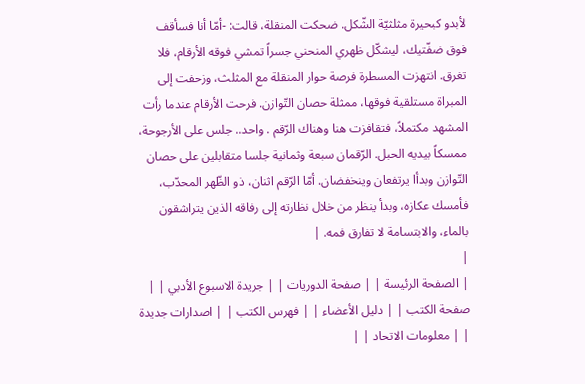لأبدو كبحيرة مثلثيّة الشّكل. ضحكت المنقلة، قالت: -أمّا أنا فسأقف فوق ضفّتيك، ليشكّل ظهري المنحني جسراً تمشي فوقه الأرقام، فلا تغرق. انتهزت المسطرة فرصة حوار المنقلة مع المثلث، وزحفت إلى المبراة مستلقية فوقها، ممثلة حصان التّوازن. فرحت الأرقام عندما رأت المشهد مكتملاً، فتقافزت هنا وهناك الرّقم . واحد.. جلس على الأرجوحة، ممسكاً بيديه الحبل. الرّقمان سبعة وثمانية جلسا متقابلين على حصان التّوازن وبدأا يرتفعان وينخفضان. أمّا الرّقم اثنان، ذو الظّهر المحدّب، فأمسك عكازه، وبدأ ينظر من خلال نظارته إلى رفاقه الذين يتراشقون بالماء، والابتسامة لا تفارق فمه. |
|
| الصفحة الرئيسة | | صفحة الدوريات | | جريدة الاسبوع الأدبي | | صفحة الكتب | | دليل الأعضاء | | فهرس الكتب | | اصدارات جديدة | | معلومات الاتحاد | |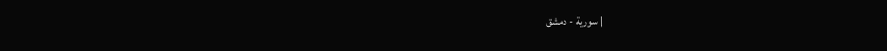| سورية - دمشق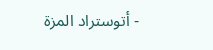- أتوستراد المزة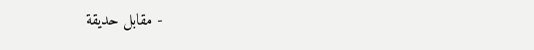- مقابل حديقة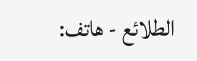الطلائع - هاتف: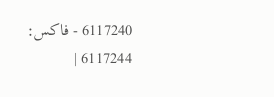6117240 - فاكس: 6117244 |